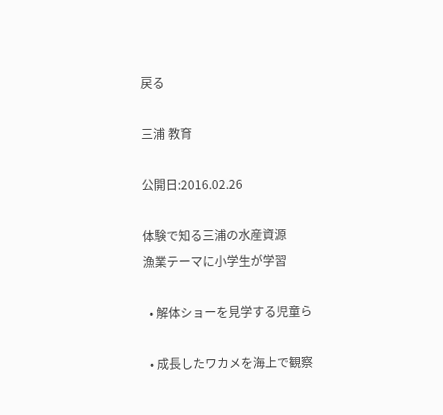戻る

三浦 教育

公開日:2016.02.26

体験で知る三浦の水産資源
漁業テーマに小学生が学習

  • 解体ショーを見学する児童ら

  • 成長したワカメを海上で観察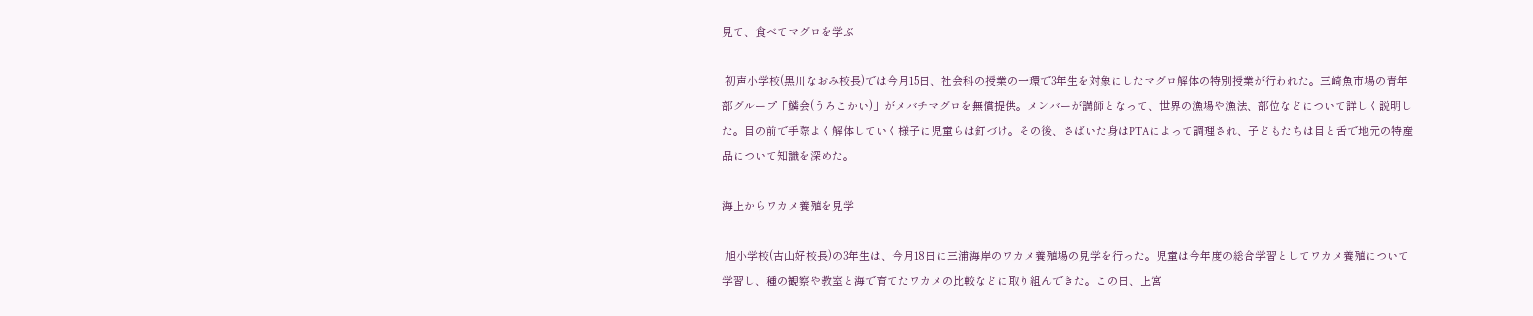見て、食べてマグロを学ぶ

 初声小学校(黒川なおみ校長)では今月15日、社会科の授業の一環で3年生を対象にしたマグロ解体の特別授業が行われた。三崎魚市場の青年部グループ「鱗会(うろこかい)」がメバチマグロを無償提供。メンバーが講師となって、世界の漁場や漁法、部位などについて詳しく説明した。目の前で手際よく解体していく様子に児童らは釘づけ。その後、さばいた身はPTAによって調理され、子どもたちは目と舌で地元の特産品について知識を深めた。

海上からワカメ養殖を見学

 旭小学校(古山好校長)の3年生は、今月18日に三浦海岸のワカメ養殖場の見学を行った。児童は今年度の総合学習としてワカメ養殖について学習し、種の観察や教室と海で育てたワカメの比較などに取り組んできた。この日、上宮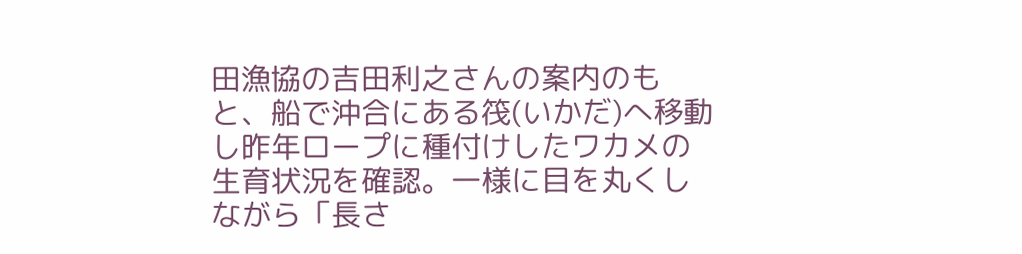田漁協の吉田利之さんの案内のもと、船で沖合にある筏(いかだ)へ移動し昨年ロープに種付けしたワカメの生育状況を確認。一様に目を丸くしながら「長さ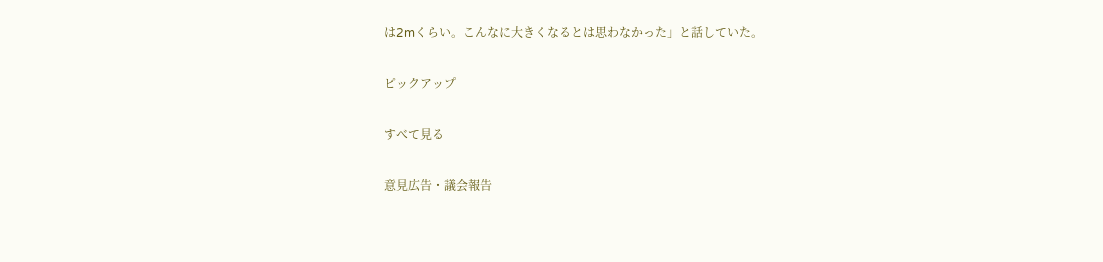は2mくらい。こんなに大きくなるとは思わなかった」と話していた。

ピックアップ

すべて見る

意見広告・議会報告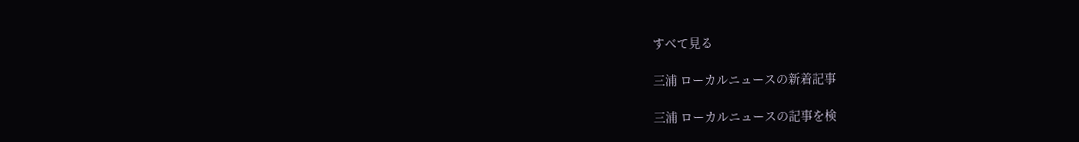すべて見る

三浦 ローカルニュースの新着記事

三浦 ローカルニュースの記事を検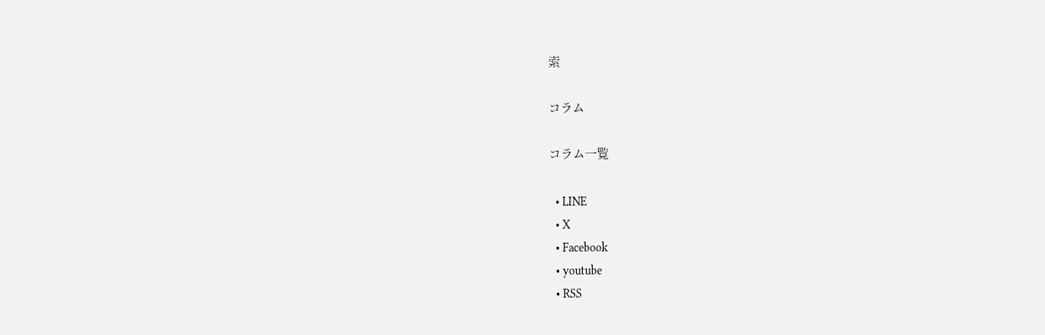索

コラム

コラム一覧

  • LINE
  • X
  • Facebook
  • youtube
  • RSS